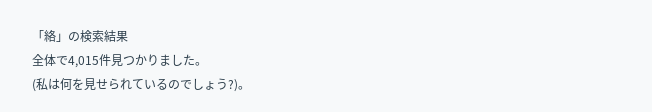「絡」の検索結果
全体で4,015件見つかりました。
(私は何を見せられているのでしょう?)。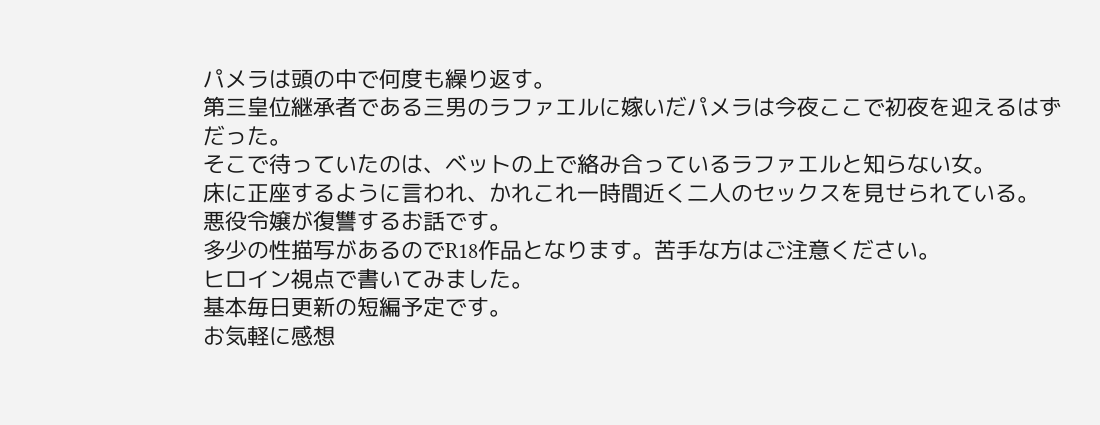パメラは頭の中で何度も繰り返す。
第三皇位継承者である三男のラファエルに嫁いだパメラは今夜ここで初夜を迎えるはずだった。
そこで待っていたのは、ベットの上で絡み合っているラファエルと知らない女。
床に正座するように言われ、かれこれ一時間近く二人のセックスを見せられている。
悪役令嬢が復讐するお話です。
多少の性描写があるのでR18作品となります。苦手な方はご注意ください。
ヒロイン視点で書いてみました。
基本毎日更新の短編予定です。
お気軽に感想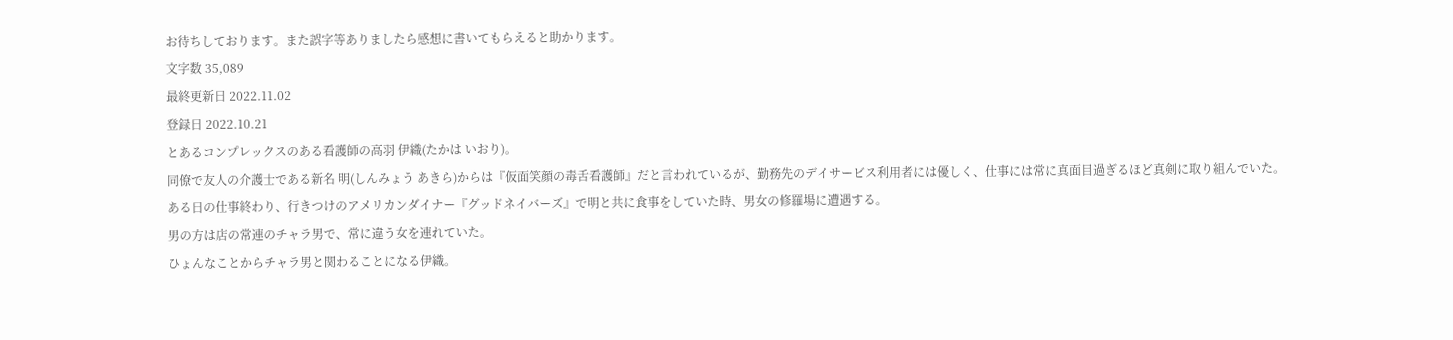お待ちしております。また誤字等ありましたら感想に書いてもらえると助かります。
文字数 35,089
最終更新日 2022.11.02
登録日 2022.10.21
とあるコンプレックスのある看護師の高羽 伊織(たかは いおり)。
同僚で友人の介護士である新名 明(しんみょう あきら)からは『仮面笑顔の毒舌看護師』だと言われているが、勤務先のデイサービス利用者には優しく、仕事には常に真面目過ぎるほど真剣に取り組んでいた。
ある日の仕事終わり、行きつけのアメリカンダイナー『グッドネイバーズ』で明と共に食事をしていた時、男女の修羅場に遭遇する。
男の方は店の常連のチャラ男で、常に違う女を連れていた。
ひょんなことからチャラ男と関わることになる伊織。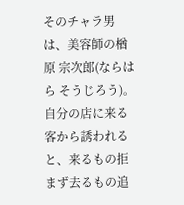そのチャラ男は、美容師の楢原 宗次郎(ならはら そうじろう)。
自分の店に来る客から誘われると、来るもの拒まず去るもの追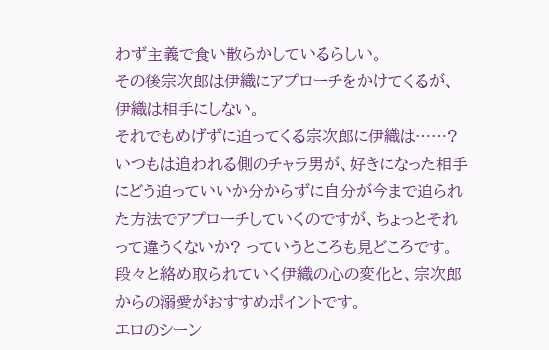わず主義で食い散らかしているらしい。
その後宗次郎は伊織にアプローチをかけてくるが、伊織は相手にしない。
それでもめげずに迫ってくる宗次郎に伊織は……?
いつもは追われる側のチャラ男が、好きになった相手にどう迫っていいか分からずに自分が今まで迫られた方法でアプローチしていくのですが、ちょっとそれって違うくないか? っていうところも見どころです。
段々と絡め取られていく伊織の心の変化と、宗次郎からの溺愛がおすすめポイントです。
エロのシーン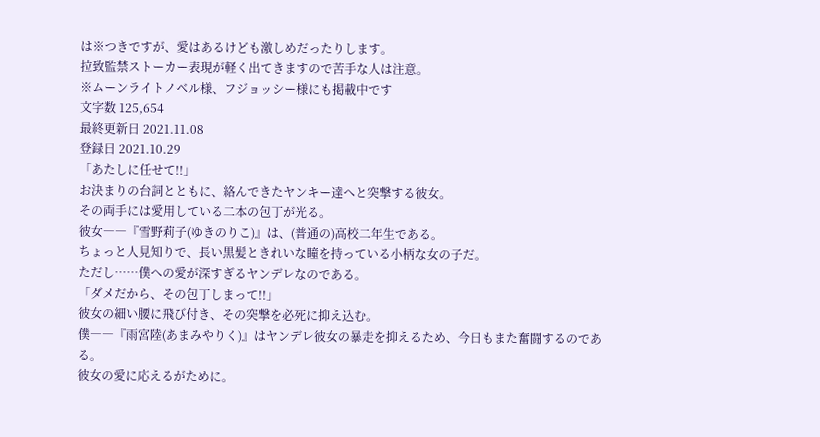は※つきですが、愛はあるけども激しめだったりします。
拉致監禁ストーカー表現が軽く出てきますので苦手な人は注意。
※ムーンライトノベル様、フジョッシー様にも掲載中です
文字数 125,654
最終更新日 2021.11.08
登録日 2021.10.29
「あたしに任せて!!」
お決まりの台詞とともに、絡んできたヤンキー達へと突撃する彼女。
その両手には愛用している二本の包丁が光る。
彼女――『雪野莉子(ゆきのりこ)』は、(普通の)高校二年生である。
ちょっと人見知りで、長い黒髪ときれいな瞳を持っている小柄な女の子だ。
ただし……僕への愛が深すぎるヤンデレなのである。
「ダメだから、その包丁しまって!!」
彼女の細い腰に飛び付き、その突撃を必死に抑え込む。
僕――『雨宮陸(あまみやりく)』はヤンデレ彼女の暴走を抑えるため、今日もまた奮闘するのである。
彼女の愛に応えるがために。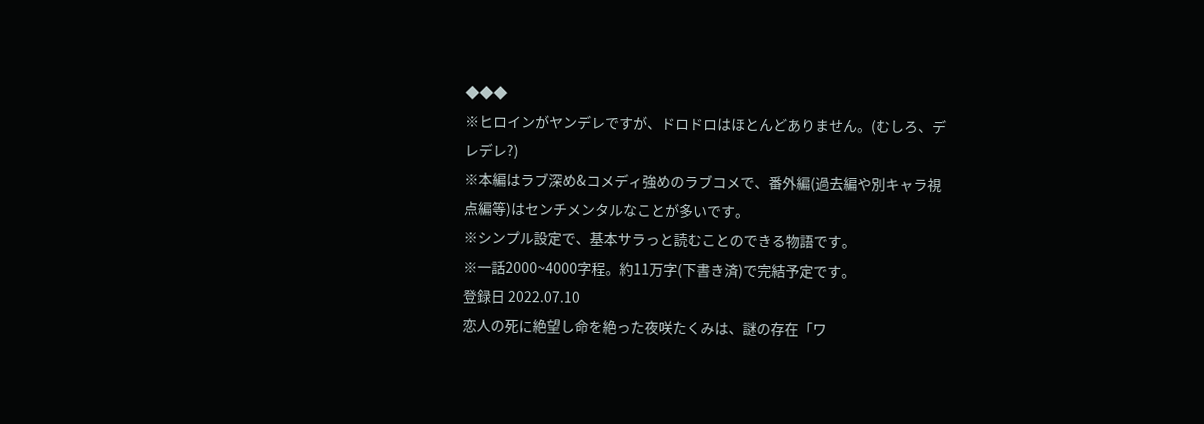◆◆◆
※ヒロインがヤンデレですが、ドロドロはほとんどありません。(むしろ、デレデレ?)
※本編はラブ深め&コメディ強めのラブコメで、番外編(過去編や別キャラ視点編等)はセンチメンタルなことが多いです。
※シンプル設定で、基本サラっと読むことのできる物語です。
※一話2000~4000字程。約11万字(下書き済)で完結予定です。
登録日 2022.07.10
恋人の死に絶望し命を絶った夜咲たくみは、謎の存在「ワ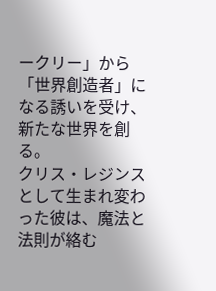ークリー」から「世界創造者」になる誘いを受け、新たな世界を創る。
クリス・レジンスとして生まれ変わった彼は、魔法と法則が絡む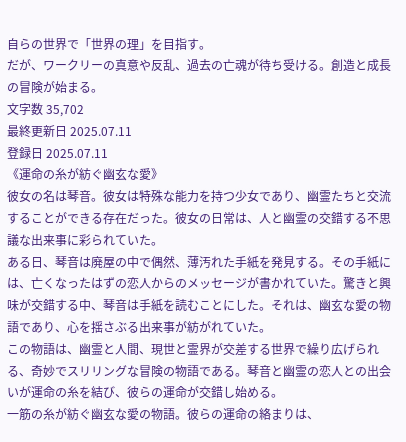自らの世界で「世界の理」を目指す。
だが、ワークリーの真意や反乱、過去の亡魂が待ち受ける。創造と成長の冒険が始まる。
文字数 35,702
最終更新日 2025.07.11
登録日 2025.07.11
《運命の糸が紡ぐ幽玄な愛》
彼女の名は琴音。彼女は特殊な能力を持つ少女であり、幽霊たちと交流することができる存在だった。彼女の日常は、人と幽霊の交錯する不思議な出来事に彩られていた。
ある日、琴音は廃屋の中で偶然、薄汚れた手紙を発見する。その手紙には、亡くなったはずの恋人からのメッセージが書かれていた。驚きと興味が交錯する中、琴音は手紙を読むことにした。それは、幽玄な愛の物語であり、心を揺さぶる出来事が紡がれていた。
この物語は、幽霊と人間、現世と霊界が交差する世界で繰り広げられる、奇妙でスリリングな冒険の物語である。琴音と幽霊の恋人との出会いが運命の糸を結び、彼らの運命が交錯し始める。
一筋の糸が紡ぐ幽玄な愛の物語。彼らの運命の絡まりは、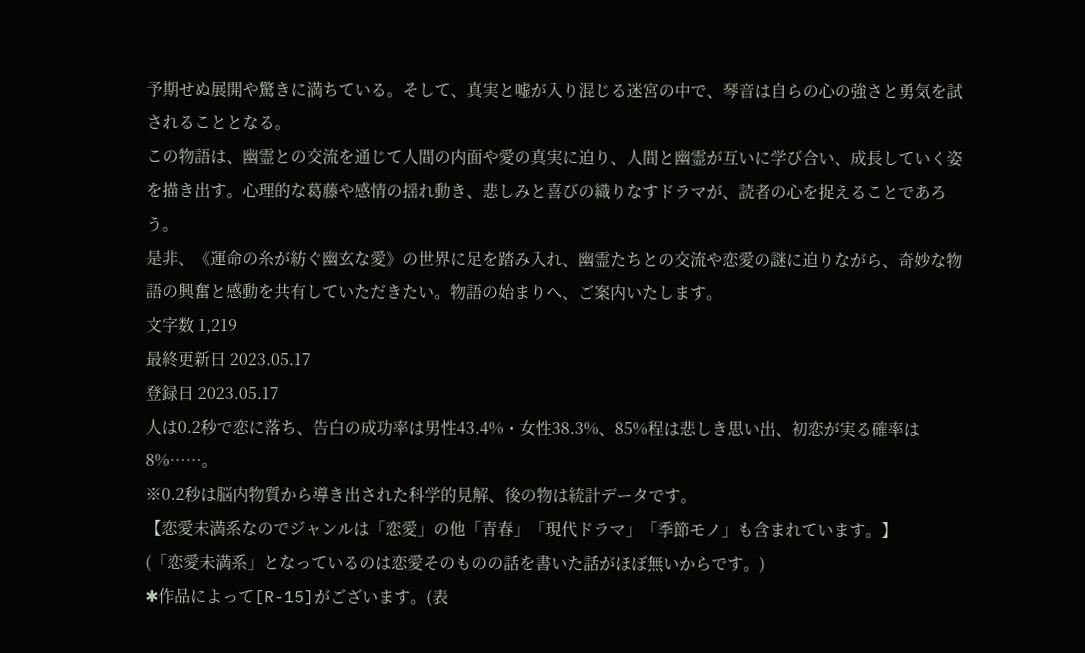予期せぬ展開や驚きに満ちている。そして、真実と嘘が入り混じる迷宮の中で、琴音は自らの心の強さと勇気を試されることとなる。
この物語は、幽霊との交流を通じて人間の内面や愛の真実に迫り、人間と幽霊が互いに学び合い、成長していく姿を描き出す。心理的な葛藤や感情の揺れ動き、悲しみと喜びの織りなすドラマが、読者の心を捉えることであろう。
是非、《運命の糸が紡ぐ幽玄な愛》の世界に足を踏み入れ、幽霊たちとの交流や恋愛の謎に迫りながら、奇妙な物語の興奮と感動を共有していただきたい。物語の始まりへ、ご案内いたします。
文字数 1,219
最終更新日 2023.05.17
登録日 2023.05.17
人は0.2秒で恋に落ち、告白の成功率は男性43.4%・女性38.3%、85%程は悲しき思い出、初恋が実る確率は8%……。
※0.2秒は脳内物質から導き出された科学的見解、後の物は統計データです。
【恋愛未満系なのでジャンルは「恋愛」の他「青春」「現代ドラマ」「季節モノ」も含まれています。】
(「恋愛未満系」となっているのは恋愛そのものの話を書いた話がほぼ無いからです。)
✱作品によって[R-15]がございます。(表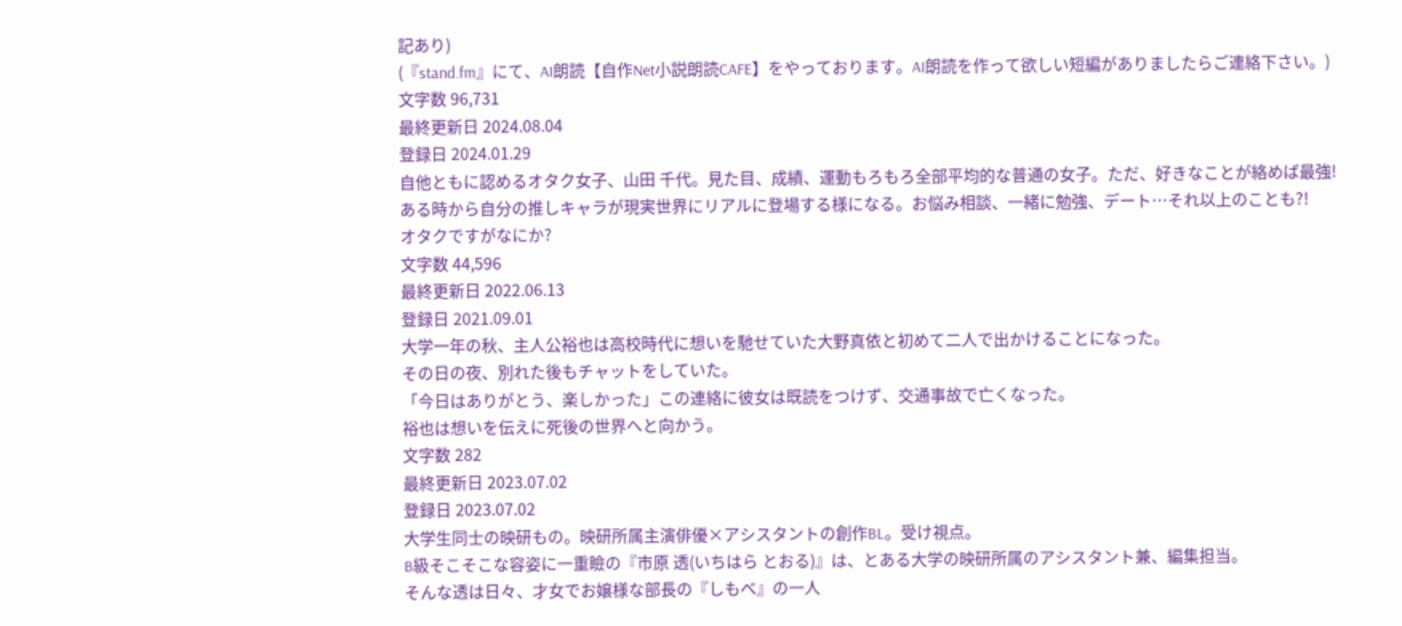記あり)
(『stand.fm』にて、AI朗読【自作Net小説朗読CAFE】をやっております。AI朗読を作って欲しい短編がありましたらご連絡下さい。)
文字数 96,731
最終更新日 2024.08.04
登録日 2024.01.29
自他ともに認めるオタク女子、山田 千代。見た目、成績、運動もろもろ全部平均的な普通の女子。ただ、好きなことが絡めば最強!
ある時から自分の推しキャラが現実世界にリアルに登場する様になる。お悩み相談、一緒に勉強、デート…それ以上のことも?!
オタクですがなにか?
文字数 44,596
最終更新日 2022.06.13
登録日 2021.09.01
大学一年の秋、主人公裕也は高校時代に想いを馳せていた大野真依と初めて二人で出かけることになった。
その日の夜、別れた後もチャットをしていた。
「今日はありがとう、楽しかった」この連絡に彼女は既読をつけず、交通事故で亡くなった。
裕也は想いを伝えに死後の世界へと向かう。
文字数 282
最終更新日 2023.07.02
登録日 2023.07.02
大学生同士の映研もの。映研所属主演俳優×アシスタントの創作BL。受け視点。
B級そこそこな容姿に一重瞼の『市原 透(いちはら とおる)』は、とある大学の映研所属のアシスタント兼、編集担当。
そんな透は日々、才女でお嬢様な部長の『しもべ』の一人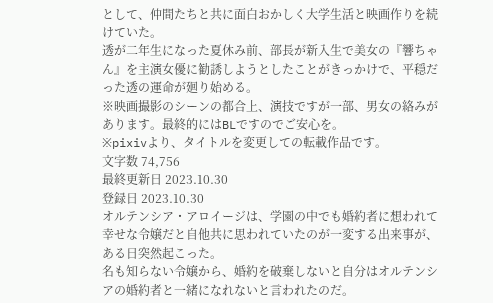として、仲間たちと共に面白おかしく大学生活と映画作りを続けていた。
透が二年生になった夏休み前、部長が新入生で美女の『響ちゃん』を主演女優に勧誘しようとしたことがきっかけで、平穏だった透の運命が廻り始める。
※映画撮影のシーンの都合上、演技ですが一部、男女の絡みがあります。最終的にはBLですのでご安心を。
※pixivより、タイトルを変更しての転載作品です。
文字数 74,756
最終更新日 2023.10.30
登録日 2023.10.30
オルテンシア・アロイージは、学園の中でも婚約者に想われて幸せな令嬢だと自他共に思われていたのが一変する出来事が、ある日突然起こった。
名も知らない令嬢から、婚約を破棄しないと自分はオルテンシアの婚約者と一緒になれないと言われたのだ。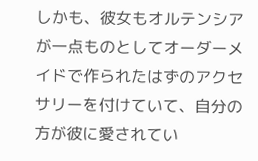しかも、彼女もオルテンシアが一点ものとしてオーダーメイドで作られたはずのアクセサリーを付けていて、自分の方が彼に愛されてい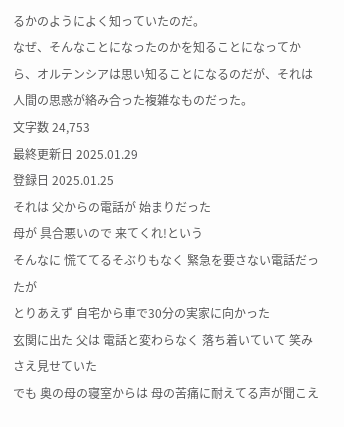るかのようによく知っていたのだ。
なぜ、そんなことになったのかを知ることになってから、オルテンシアは思い知ることになるのだが、それは人間の思惑が絡み合った複雑なものだった。
文字数 24,753
最終更新日 2025.01.29
登録日 2025.01.25
それは 父からの電話が 始まりだった
母が 具合悪いので 来てくれ!という
そんなに 慌ててるそぶりもなく 緊急を要さない電話だったが
とりあえず 自宅から車で30分の実家に向かった
玄関に出た 父は 電話と変わらなく 落ち着いていて 笑みさえ見せていた
でも 奥の母の寝室からは 母の苦痛に耐えてる声が聞こえ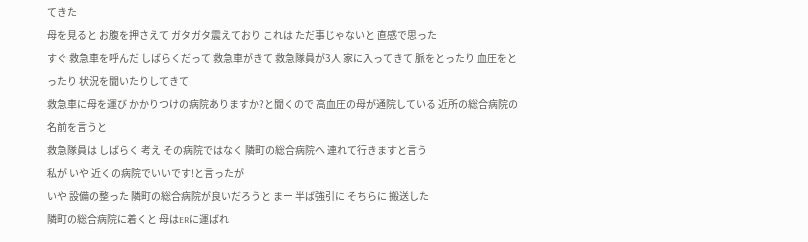てきた
母を見ると お腹を押さえて ガタガタ震えており これは ただ事じゃないと 直感で思った
すぐ 救急車を呼んだ しばらくだって 救急車がきて 救急隊員が3人 家に入ってきて 脈をとったり 血圧をとったり 状況を聞いたりしてきて
救急車に母を運び かかりつけの病院ありますか?と聞くので 高血圧の母が通院している 近所の総合病院の名前を言うと
救急隊員は しばらく 考え その病院ではなく 隣町の総合病院へ 連れて行きますと言う
私が いや 近くの病院でいいです!と言ったが
いや 設備の整った 隣町の総合病院が良いだろうと まー 半ば強引に そちらに 搬送した
隣町の総合病院に着くと 母はERに運ばれ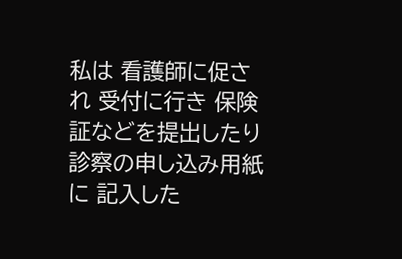私は 看護師に促され 受付に行き 保険証などを提出したり 診察の申し込み用紙に 記入した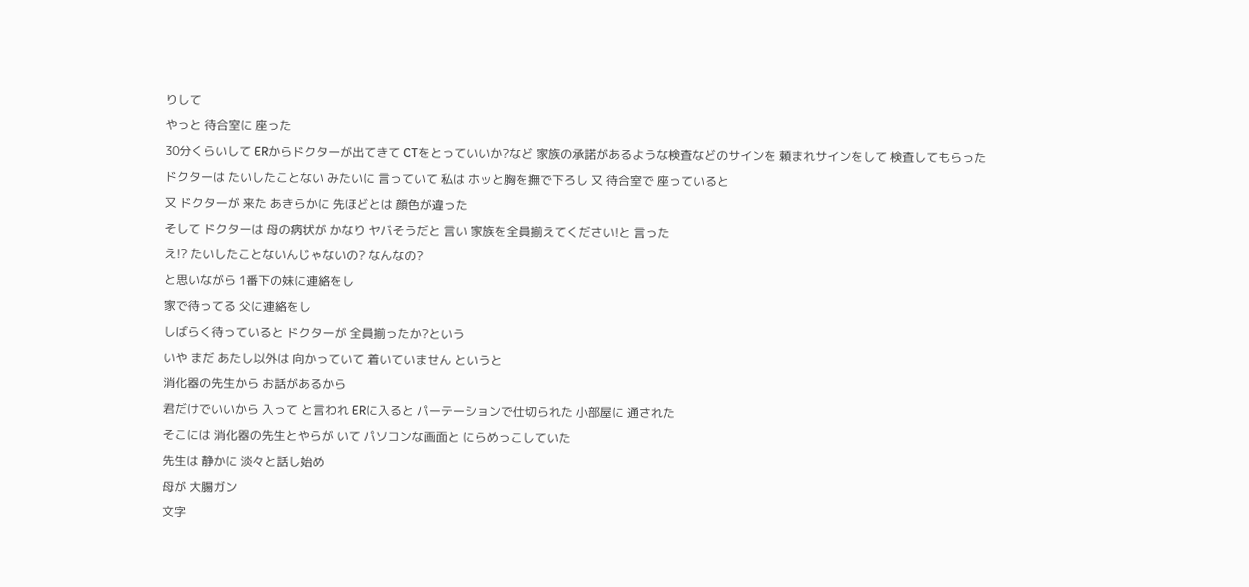りして
やっと 待合室に 座った
30分くらいして ERからドクターが出てきて CTをとっていいか?など 家族の承諾があるような検査などのサインを 頼まれサインをして 検査してもらった
ドクターは たいしたことない みたいに 言っていて 私は ホッと胸を撫で下ろし 又 待合室で 座っていると
又 ドクターが 来た あきらかに 先ほどとは 顔色が違った
そして ドクターは 母の病状が かなり ヤバそうだと 言い 家族を全員揃えてください!と 言った
え!? たいしたことないんじゃないの? なんなの?
と思いながら 1番下の妹に連絡をし
家で待ってる 父に連絡をし
しばらく待っていると ドクターが 全員揃ったか?という
いや まだ あたし以外は 向かっていて 着いていません というと
消化器の先生から お話があるから
君だけでいいから 入って と言われ ERに入ると パーテーションで仕切られた 小部屋に 通された
そこには 消化器の先生とやらが いて パソコンな画面と にらめっこしていた
先生は 静かに 淡々と話し始め
母が 大腸ガン
文字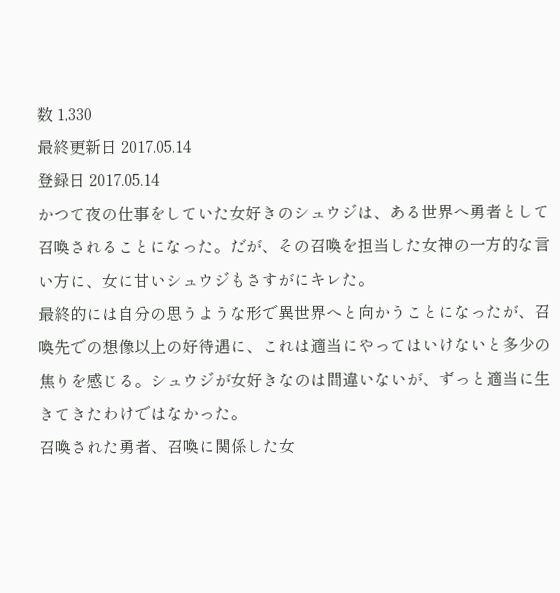数 1,330
最終更新日 2017.05.14
登録日 2017.05.14
かつて夜の仕事をしていた女好きのシュウジは、ある世界へ勇者として召喚されることになった。だが、その召喚を担当した女神の一方的な言い方に、女に甘いシュウジもさすがにキレた。
最終的には自分の思うような形で異世界へと向かうことになったが、召喚先での想像以上の好待遇に、これは適当にやってはいけないと多少の焦りを感じる。シュウジが女好きなのは間違いないが、ずっと適当に生きてきたわけではなかった。
召喚された勇者、召喚に関係した女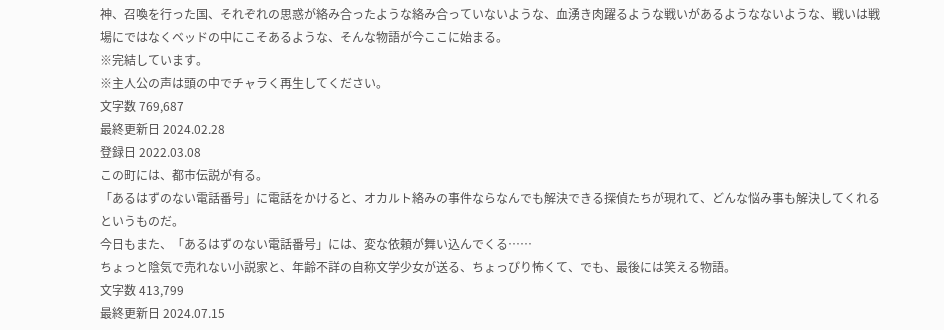神、召喚を行った国、それぞれの思惑が絡み合ったような絡み合っていないような、血湧き肉躍るような戦いがあるようなないような、戦いは戦場にではなくベッドの中にこそあるような、そんな物語が今ここに始まる。
※完結しています。
※主人公の声は頭の中でチャラく再生してください。
文字数 769,687
最終更新日 2024.02.28
登録日 2022.03.08
この町には、都市伝説が有る。
「あるはずのない電話番号」に電話をかけると、オカルト絡みの事件ならなんでも解決できる探偵たちが現れて、どんな悩み事も解決してくれるというものだ。
今日もまた、「あるはずのない電話番号」には、変な依頼が舞い込んでくる……
ちょっと陰気で売れない小説家と、年齢不詳の自称文学少女が送る、ちょっぴり怖くて、でも、最後には笑える物語。
文字数 413,799
最終更新日 2024.07.15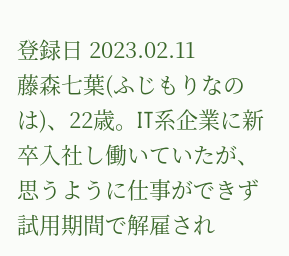登録日 2023.02.11
藤森七葉(ふじもりなのは)、22歳。IT系企業に新卒入社し働いていたが、思うように仕事ができず試用期間で解雇され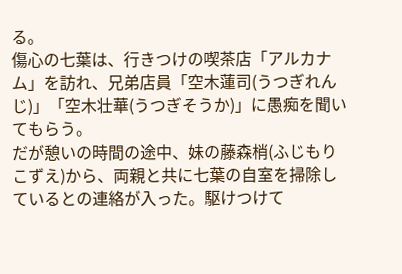る。
傷心の七葉は、行きつけの喫茶店「アルカナム」を訪れ、兄弟店員「空木蓮司(うつぎれんじ)」「空木壮華(うつぎそうか)」に愚痴を聞いてもらう。
だが憩いの時間の途中、妹の藤森梢(ふじもりこずえ)から、両親と共に七葉の自室を掃除しているとの連絡が入った。駆けつけて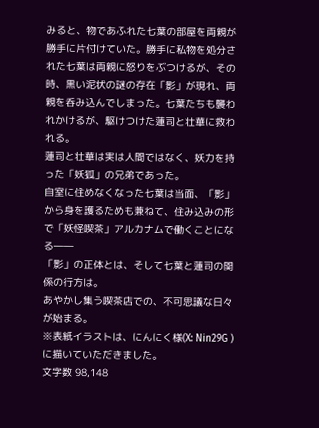みると、物であふれた七葉の部屋を両親が勝手に片付けていた。勝手に私物を処分された七葉は両親に怒りをぶつけるが、その時、黒い泥状の謎の存在「影」が現れ、両親を呑み込んでしまった。七葉たちも襲われかけるが、駆けつけた蓮司と壮華に救われる。
蓮司と壮華は実は人間ではなく、妖力を持った「妖狐」の兄弟であった。
自室に住めなくなった七葉は当面、「影」から身を護るためも兼ねて、住み込みの形で「妖怪喫茶」アルカナムで働くことになる――
「影」の正体とは、そして七葉と蓮司の関係の行方は。
あやかし集う喫茶店での、不可思議な日々が始まる。
※表紙イラストは、にんにく様(X: Nin29G )に描いていただきました。
文字数 98,148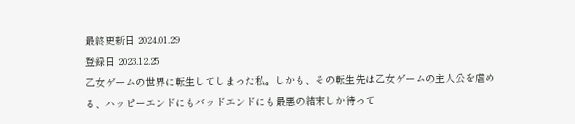最終更新日 2024.01.29
登録日 2023.12.25
乙女ゲームの世界に転生してしまった私。しかも、その転生先は乙女ゲームの主人公を虐める、ハッピーエンドにもバッドエンドにも最悪の結末しか待って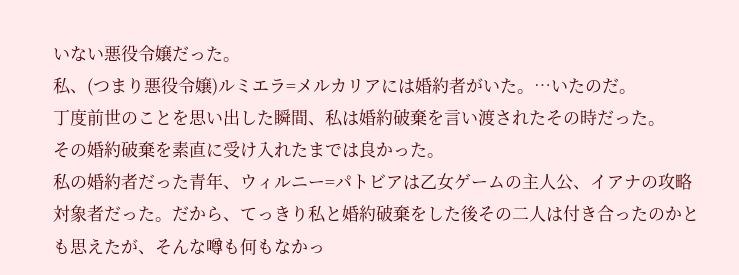いない悪役令嬢だった。
私、(つまり悪役令嬢)ルミエラ=メルカリアには婚約者がいた。…いたのだ。
丁度前世のことを思い出した瞬間、私は婚約破棄を言い渡されたその時だった。
その婚約破棄を素直に受け入れたまでは良かった。
私の婚約者だった青年、ウィルニー=パトビアは乙女ゲームの主人公、イアナの攻略対象者だった。だから、てっきり私と婚約破棄をした後その二人は付き合ったのかとも思えたが、そんな噂も何もなかっ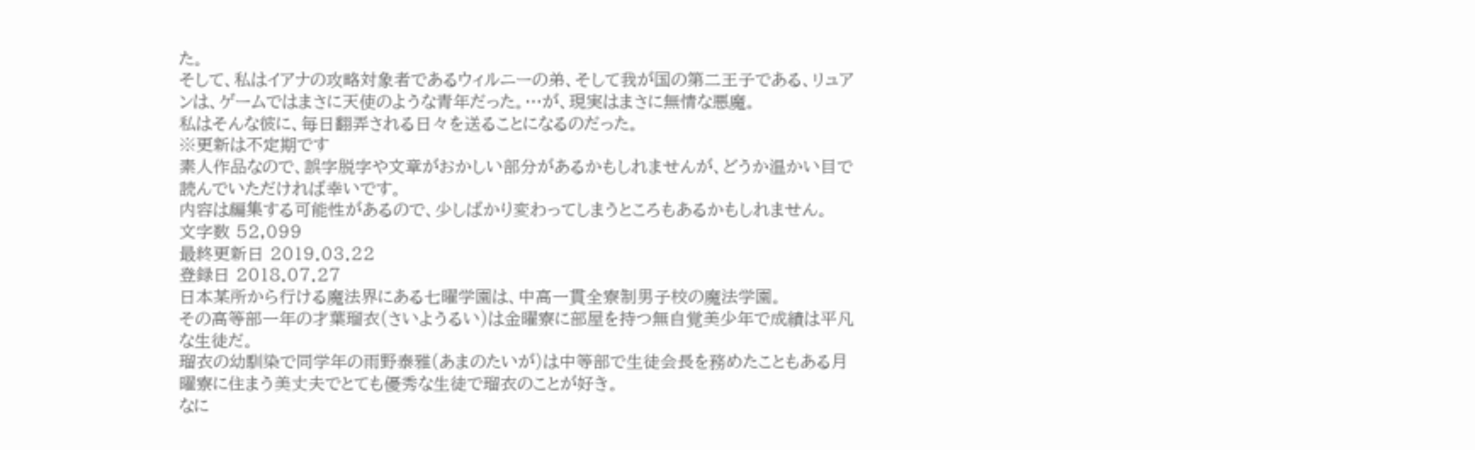た。
そして、私はイアナの攻略対象者であるウィルニーの弟、そして我が国の第二王子である、リュアンは、ゲームではまさに天使のような青年だった。…が、現実はまさに無情な悪魔。
私はそんな彼に、毎日翻弄される日々を送ることになるのだった。
※更新は不定期です
素人作品なので、誤字脱字や文章がおかしい部分があるかもしれませんが、どうか温かい目で読んでいただければ幸いです。
内容は編集する可能性があるので、少しばかり変わってしまうところもあるかもしれません。
文字数 52,099
最終更新日 2019.03.22
登録日 2018.07.27
日本某所から行ける魔法界にある七曜学園は、中高一貫全寮制男子校の魔法学園。
その高等部一年の才葉瑠衣(さいようるい)は金曜寮に部屋を持つ無自覚美少年で成績は平凡な生徒だ。
瑠衣の幼馴染で同学年の雨野泰雅(あまのたいが)は中等部で生徒会長を務めたこともある月曜寮に住まう美丈夫でとても優秀な生徒で瑠衣のことが好き。
なに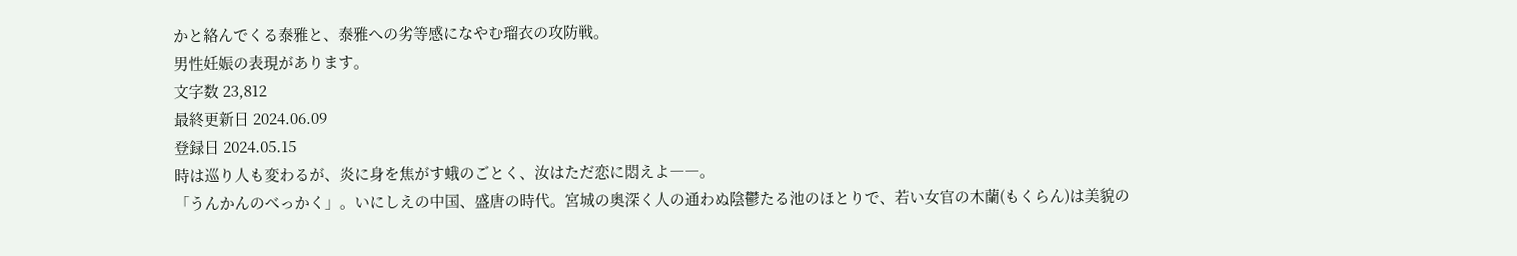かと絡んでくる泰雅と、泰雅への劣等感になやむ瑠衣の攻防戦。
男性妊娠の表現があります。
文字数 23,812
最終更新日 2024.06.09
登録日 2024.05.15
時は巡り人も変わるが、炎に身を焦がす蛾のごとく、汝はただ恋に悶えよ――。
「うんかんのべっかく」。いにしえの中国、盛唐の時代。宮城の奥深く人の通わぬ陰鬱たる池のほとりで、若い女官の木蘭(もくらん)は美貌の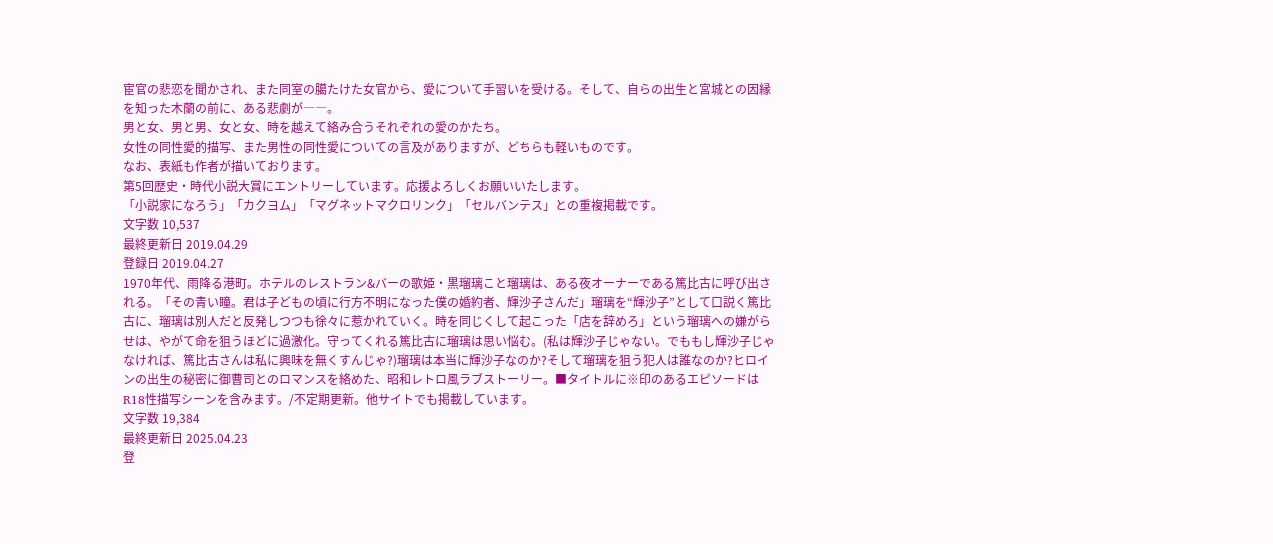宦官の悲恋を聞かされ、また同室の臈たけた女官から、愛について手習いを受ける。そして、自らの出生と宮城との因縁を知った木蘭の前に、ある悲劇が――。
男と女、男と男、女と女、時を越えて絡み合うそれぞれの愛のかたち。
女性の同性愛的描写、また男性の同性愛についての言及がありますが、どちらも軽いものです。
なお、表紙も作者が描いております。
第5回歴史・時代小説大賞にエントリーしています。応援よろしくお願いいたします。
「小説家になろう」「カクヨム」「マグネットマクロリンク」「セルバンテス」との重複掲載です。
文字数 10,537
最終更新日 2019.04.29
登録日 2019.04.27
1970年代、雨降る港町。ホテルのレストラン&バーの歌姫・黒瑠璃こと瑠璃は、ある夜オーナーである篤比古に呼び出される。「その青い瞳。君は子どもの頃に行方不明になった僕の婚約者、輝沙子さんだ」瑠璃を“輝沙子”として口説く篤比古に、瑠璃は別人だと反発しつつも徐々に惹かれていく。時を同じくして起こった「店を辞めろ」という瑠璃への嫌がらせは、やがて命を狙うほどに過激化。守ってくれる篤比古に瑠璃は思い悩む。(私は輝沙子じゃない。でももし輝沙子じゃなければ、篤比古さんは私に興味を無くすんじゃ?)瑠璃は本当に輝沙子なのか?そして瑠璃を狙う犯人は誰なのか?ヒロインの出生の秘密に御曹司とのロマンスを絡めた、昭和レトロ風ラブストーリー。■タイトルに※印のあるエピソードはR18性描写シーンを含みます。/不定期更新。他サイトでも掲載しています。
文字数 19,384
最終更新日 2025.04.23
登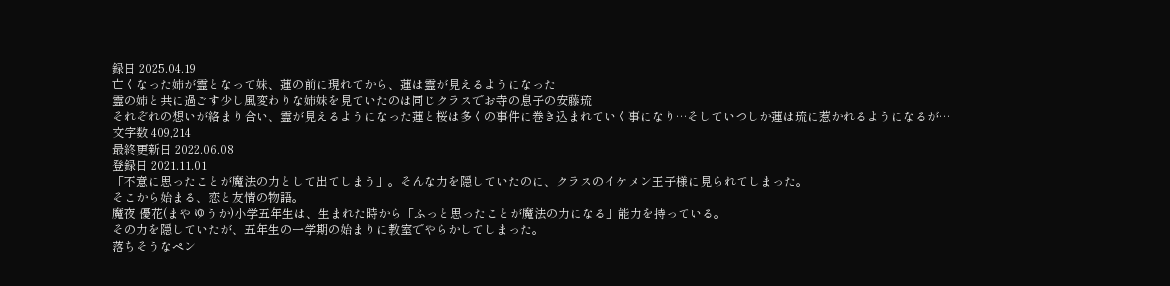録日 2025.04.19
亡くなった姉が霊となって妹、蓮の前に現れてから、蓮は霊が見えるようになった
霊の姉と共に過ごす少し風変わりな姉妹を見ていたのは同じクラスでお寺の息子の安藤琉
それぞれの想いが絡まり合い、霊が見えるようになった蓮と桜は多くの事件に巻き込まれていく事になり…そしていつしか蓮は琉に惹かれるようになるが…
文字数 409,214
最終更新日 2022.06.08
登録日 2021.11.01
「不意に思ったことが魔法の力として出てしまう」。そんな力を隠していたのに、クラスのイケメン王子様に見られてしまった。
そこから始まる、恋と友情の物語。
魔夜 優花(まや ゆうか)小学五年生は、生まれた時から「ふっと思ったことが魔法の力になる」能力を持っている。
その力を隠していたが、五年生の一学期の始まりに教室でやらかしてしまった。
落ちそうなペン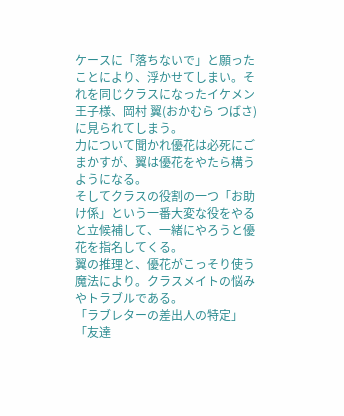ケースに「落ちないで」と願ったことにより、浮かせてしまい。それを同じクラスになったイケメン王子様、岡村 翼(おかむら つばさ)に見られてしまう。
力について聞かれ優花は必死にごまかすが、翼は優花をやたら構うようになる。
そしてクラスの役割の一つ「お助け係」という一番大変な役をやると立候補して、一緒にやろうと優花を指名してくる。
翼の推理と、優花がこっそり使う魔法により。クラスメイトの悩みやトラブルである。
「ラブレターの差出人の特定」
「友達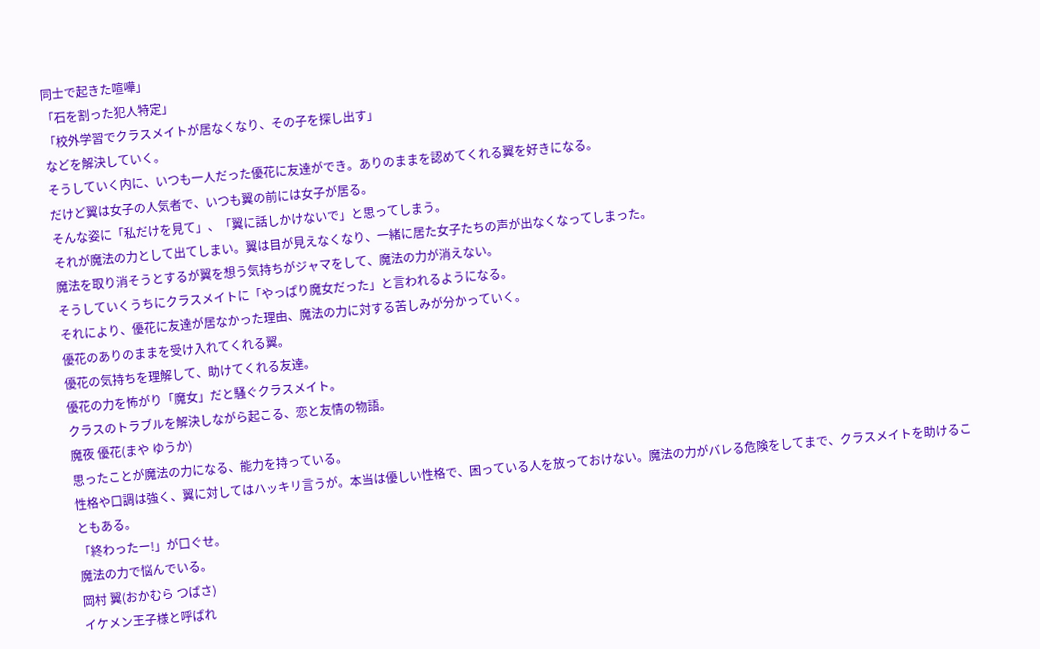同士で起きた喧嘩」
「石を割った犯人特定」
「校外学習でクラスメイトが居なくなり、その子を探し出す」
などを解決していく。
そうしていく内に、いつも一人だった優花に友達ができ。ありのままを認めてくれる翼を好きになる。
だけど翼は女子の人気者で、いつも翼の前には女子が居る。
そんな姿に「私だけを見て」、「翼に話しかけないで」と思ってしまう。
それが魔法の力として出てしまい。翼は目が見えなくなり、一緒に居た女子たちの声が出なくなってしまった。
魔法を取り消そうとするが翼を想う気持ちがジャマをして、魔法の力が消えない。
そうしていくうちにクラスメイトに「やっぱり魔女だった」と言われるようになる。
それにより、優花に友達が居なかった理由、魔法の力に対する苦しみが分かっていく。
優花のありのままを受け入れてくれる翼。
優花の気持ちを理解して、助けてくれる友達。
優花の力を怖がり「魔女」だと騒ぐクラスメイト。
クラスのトラブルを解決しながら起こる、恋と友情の物語。
魔夜 優花(まや ゆうか)
思ったことが魔法の力になる、能力を持っている。
性格や口調は強く、翼に対してはハッキリ言うが。本当は優しい性格で、困っている人を放っておけない。魔法の力がバレる危険をしてまで、クラスメイトを助けることもある。
「終わったー!」が口ぐせ。
魔法の力で悩んでいる。
岡村 翼(おかむら つばさ)
イケメン王子様と呼ばれ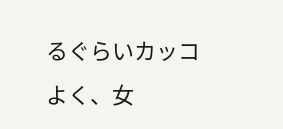るぐらいカッコよく、女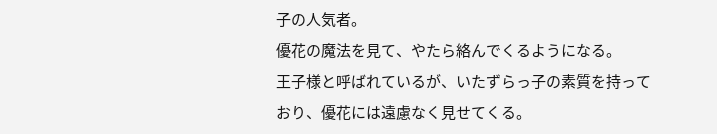子の人気者。
優花の魔法を見て、やたら絡んでくるようになる。
王子様と呼ばれているが、いたずらっ子の素質を持っており、優花には遠慮なく見せてくる。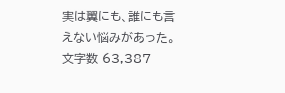実は翼にも、誰にも言えない悩みがあった。
文字数 63,387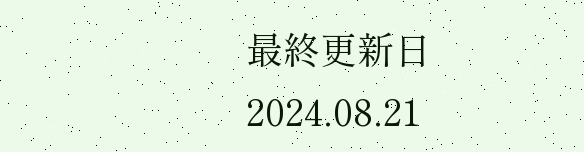最終更新日 2024.08.21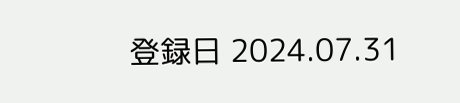登録日 2024.07.31